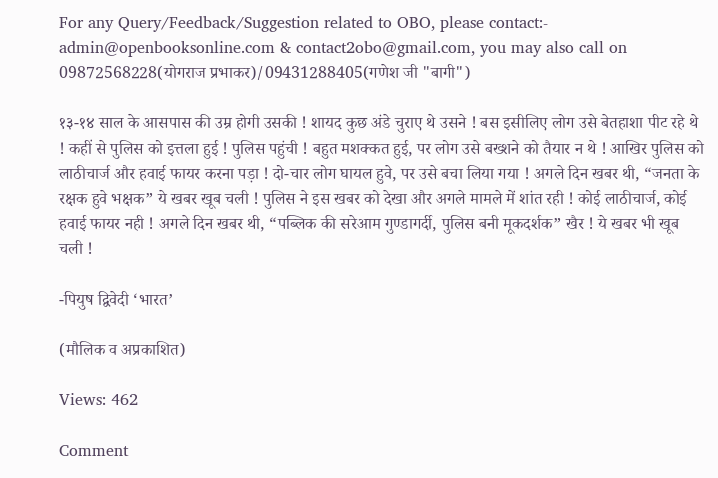For any Query/Feedback/Suggestion related to OBO, please contact:- admin@openbooksonline.com & contact2obo@gmail.com, you may also call on 09872568228(योगराज प्रभाकर)/09431288405(गणेश जी "बागी")

१३-१४ साल के आसपास की उम्र होगी उसकी ! शायद कुछ अंडे चुराए थे उसने ! बस इसीलिए लोग उसे बेतहाशा पीट रहे थे ! कहीं से पुलिस को इत्तला हुई ! पुलिस पहुंची ! बहुत मशक्कत हुई, पर लोग उसे बख्शने को तैयार न थे ! आखिर पुलिस को लाठीचार्ज और हवाई फायर करना पड़ा ! दो-चार लोग घायल हुवे, पर उसे बचा लिया गया ! अगले दिन खबर थी, “जनता के रक्षक हुवे भक्षक” ये खबर खूब चली ! पुलिस ने इस खबर को देखा और अगले मामले में शांत रही ! कोई लाठीचार्ज, कोई हवाई फायर नही ! अगले दिन खबर थी, “पब्लिक की सरेआम गुण्डागर्दी, पुलिस बनी मूकदर्शक” खैर ! ये खबर भी खूब चली !

-पियुष द्विवेदी ‘भारत’

(मौलिक व अप्रकाशित)

Views: 462

Comment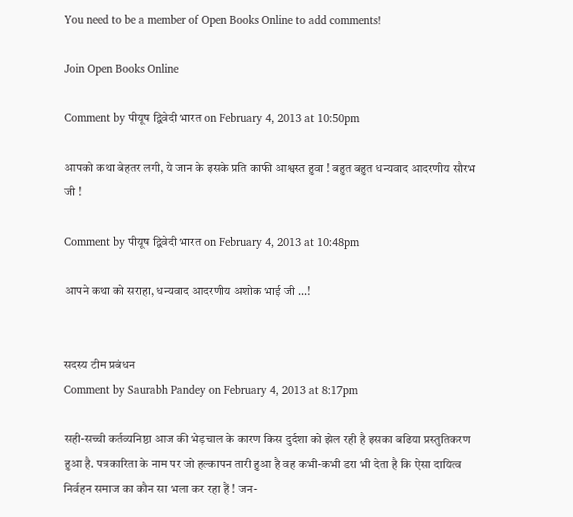You need to be a member of Open Books Online to add comments!

Join Open Books Online

Comment by पीयूष द्विवेदी भारत on February 4, 2013 at 10:50pm

आपको कथा बेहतर लगी, ये जान के इसके प्रति काफी आश्वस्त हुवा ! बहुत बहुत धन्यवाद आदरणीय सौरभ जी !

Comment by पीयूष द्विवेदी भारत on February 4, 2013 at 10:48pm

आपने कथा को सराहा, धन्यवाद आदरणीय अशोक भाई जी ...!


सदस्य टीम प्रबंधन
Comment by Saurabh Pandey on February 4, 2013 at 8:17pm

सही-सच्ची कर्तव्यनिष्ठा आज की भेड़चाल के कारण किस दुर्दशा को झेल रही है इसका बढिया प्रस्तुतिकरण हुआ है. पत्रकारिता के नाम पर जो हल्कापन तारी हुआ है वह कभी-कभी डरा भी देता है कि ऐसा दायित्व निर्वहन समाज का कौन सा भला कर रहा हैं ! जन-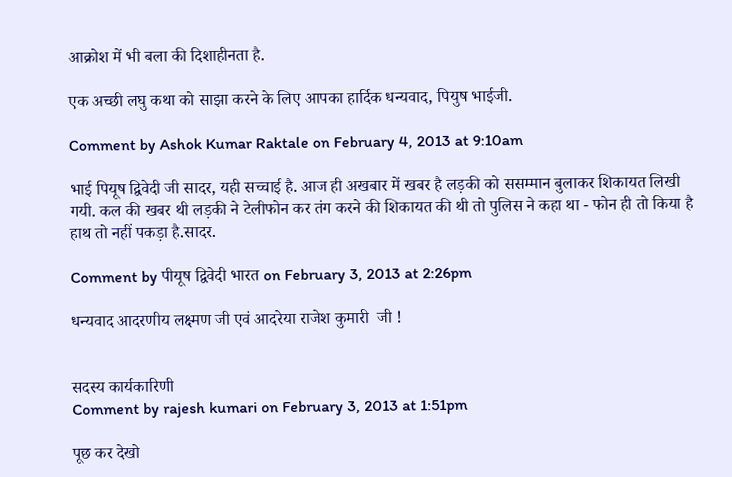आक्रोश में भी बला की दिशाहीनता है.

एक अच्छी लघु कथा को साझा करने के लिए आपका हार्दिक धन्यवाद, पियुष भाईजी.

Comment by Ashok Kumar Raktale on February 4, 2013 at 9:10am

भाई पियूष द्विवेदी जी सादर, यही सच्चाई है. आज ही अखबार में खबर है लड़की को ससम्मान बुलाकर शिकायत लिखी गयी. कल की खबर थी लड़की ने टेलीफोन कर तंग करने की शिकायत की थी तो पुलिस ने कहा था - फोन ही तो किया है हाथ तो नहीं पकड़ा है.सादर.

Comment by पीयूष द्विवेदी भारत on February 3, 2013 at 2:26pm

धन्यवाद आदरणीय लक्ष्मण जी एवं आदरेया राजेश कुमारी  जी !


सदस्य कार्यकारिणी
Comment by rajesh kumari on February 3, 2013 at 1:51pm

पूछ कर देखो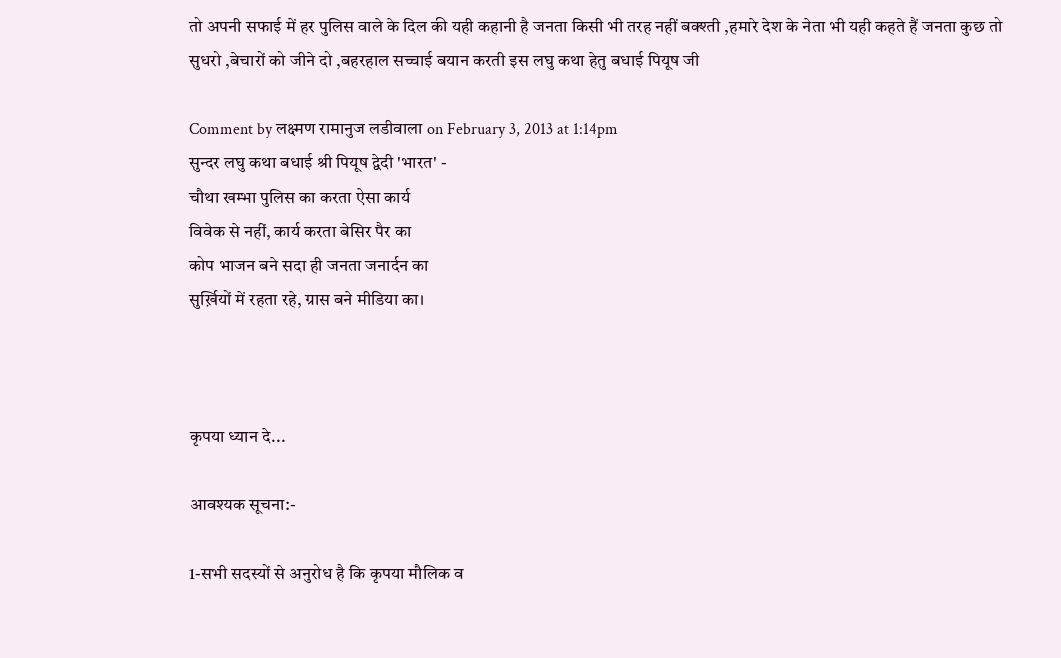तो अपनी सफाई में हर पुलिस वाले के दिल की यही कहानी है जनता किसी भी तरह नहीं बक्श्ती ,हमारे देश के नेता भी यही कहते हैं जनता कुछ तो सुधरो ,बेचारों को जीने दो ,बहरहाल सच्चाई बयान करती इस लघु कथा हेतु बधाई पियूष जी

Comment by लक्ष्मण रामानुज लडीवाला on February 3, 2013 at 1:14pm
सुन्दर लघु कथा बधाई श्री पियूष द्वेदी 'भारत' -
चौथा खम्भा पुलिस का करता ऐसा कार्य
विवेक से नहीं, कार्य करता बेसिर पैर का
कोप भाजन बने सदा ही जनता जनार्दन का
सुर्ख़ियों में रहता रहे, ग्रास बने मीडिया का।



कृपया ध्यान दे...

आवश्यक सूचना:-

1-सभी सदस्यों से अनुरोध है कि कृपया मौलिक व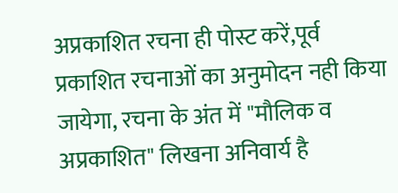अप्रकाशित रचना ही पोस्ट करें,पूर्व प्रकाशित रचनाओं का अनुमोदन नही किया जायेगा, रचना के अंत में "मौलिक व अप्रकाशित" लिखना अनिवार्य है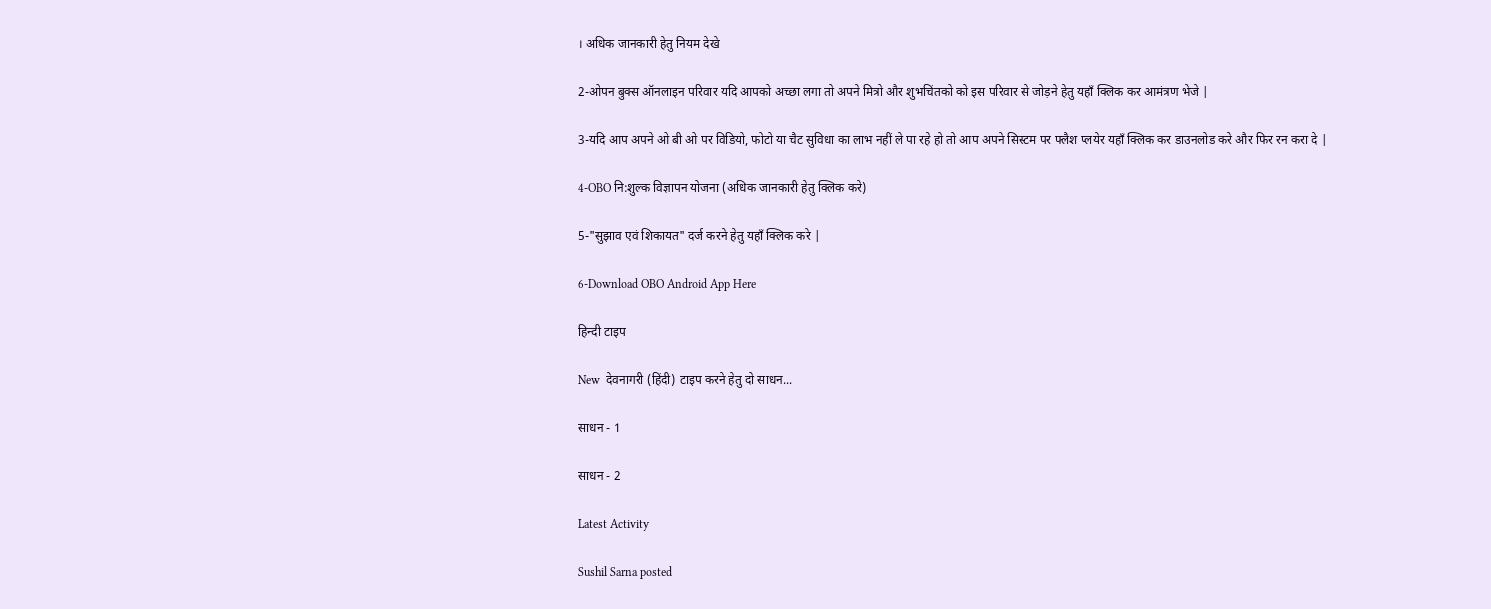। अधिक जानकारी हेतु नियम देखे

2-ओपन बुक्स ऑनलाइन परिवार यदि आपको अच्छा लगा तो अपने मित्रो और शुभचिंतको को इस परिवार से जोड़ने हेतु यहाँ क्लिक कर आमंत्रण भेजे |

3-यदि आप अपने ओ बी ओ पर विडियो, फोटो या चैट सुविधा का लाभ नहीं ले पा रहे हो तो आप अपने सिस्टम पर फ्लैश प्लयेर यहाँ क्लिक कर डाउनलोड करे और फिर रन करा दे |

4-OBO नि:शुल्क विज्ञापन योजना (अधिक जानकारी हेतु क्लिक करे)

5-"सुझाव एवं शिकायत" दर्ज करने हेतु यहाँ क्लिक करे |

6-Download OBO Android App Here

हिन्दी टाइप

New  देवनागरी (हिंदी) टाइप करने हेतु दो साधन...

साधन - 1

साधन - 2

Latest Activity

Sushil Sarna posted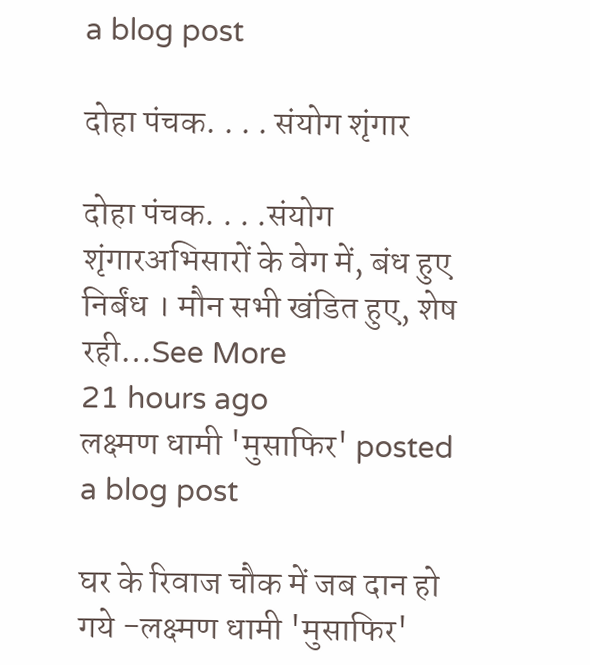a blog post

दोहा पंचक. . . . संयोग शृंगार

दोहा पंचक. . . .संयोग शृंगारअभिसारों के वेग में, बंध हुए निर्बंध । मौन सभी खंडित हुए, शेष रही…See More
21 hours ago
लक्ष्मण धामी 'मुसाफिर' posted a blog post

घर के रिवाज चौक में जब दान हो गये -लक्ष्मण धामी 'मुसाफिर'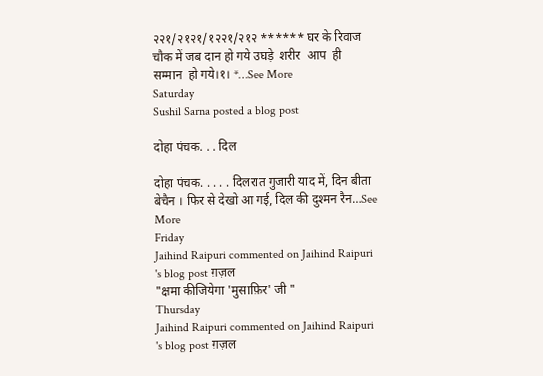२२१/२१२१/१२२१/२१२ ****** घर के रिवाज चौक में जब दान हो गये उघड़े  शरीर  आप  ही  सम्मान  हो गये।१। *…See More
Saturday
Sushil Sarna posted a blog post

दोहा पंचक. . . दिल

दोहा पंचक. . . . . दिलरात गुजारी याद में, दिन बीता बेचैन । फिर से देखो आ गई, दिल की दुश्मन रैन…See More
Friday
Jaihind Raipuri commented on Jaihind Raipuri 's blog post ग़ज़ल
"क्षमा कीजियेगा 'मुसाफ़िर' जी "
Thursday
Jaihind Raipuri commented on Jaihind Raipuri 's blog post ग़ज़ल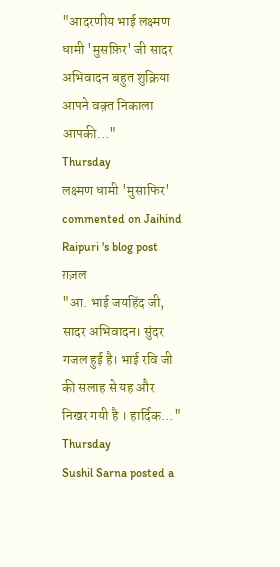"आदरणीय भाई लक्ष्मण धामी 'मुसफ़िर' जी सादर अभिवादन बहुत शुक्रिया आपने वक़्त निकाला आपकी…"
Thursday
लक्ष्मण धामी 'मुसाफिर' commented on Jaihind Raipuri 's blog post ग़ज़ल
"आ. भाई जयहिंद जी, सादर अभिवादन। सुंदर गजल हुई है। भाई रवि जी की सलाह से यह और निखर गयी है । हार्दिक…"
Thursday
Sushil Sarna posted a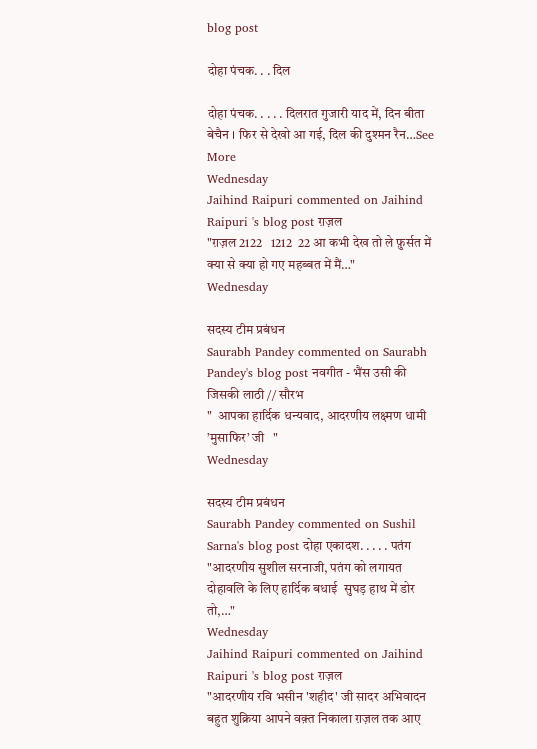blog post

दोहा पंचक. . . दिल

दोहा पंचक. . . . . दिलरात गुजारी याद में, दिन बीता बेचैन । फिर से देखो आ गई, दिल की दुश्मन रैन…See More
Wednesday
Jaihind Raipuri commented on Jaihind Raipuri 's blog post ग़ज़ल
"ग़ज़ल 2122   1212  22 आ कभी देख तो ले फ़ुर्सत में क्या से क्या हो गए महब्बत में मैं…"
Wednesday

सदस्य टीम प्रबंधन
Saurabh Pandey commented on Saurabh Pandey's blog post नवगीत - भैंस उसी की जिसकी लाठी // सौरभ
"  आपका हार्दिक धन्यवाद, आदरणीय लक्ष्मण धामी ’मुसाफिर’ जी   "
Wednesday

सदस्य टीम प्रबंधन
Saurabh Pandey commented on Sushil Sarna's blog post दोहा एकादश. . . . . पतंग
"आदरणीय सुशील सरनाजी, पतंग को लगायत दोहावलि के लिए हार्दिक बधाई  सुघड़ हाथ में डोर तो,…"
Wednesday
Jaihind Raipuri commented on Jaihind Raipuri 's blog post ग़ज़ल
"आदरणीय रवि भसीन 'शहीद' जी सादर अभिवादन बहुत शुक्रिया आपने वक़्त निकाला ग़ज़ल तक आए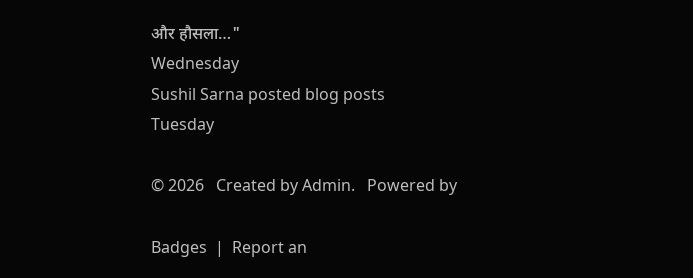और हौसला…"
Wednesday
Sushil Sarna posted blog posts
Tuesday

© 2026   Created by Admin.   Powered by

Badges  |  Report an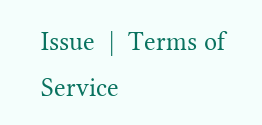Issue  |  Terms of Service